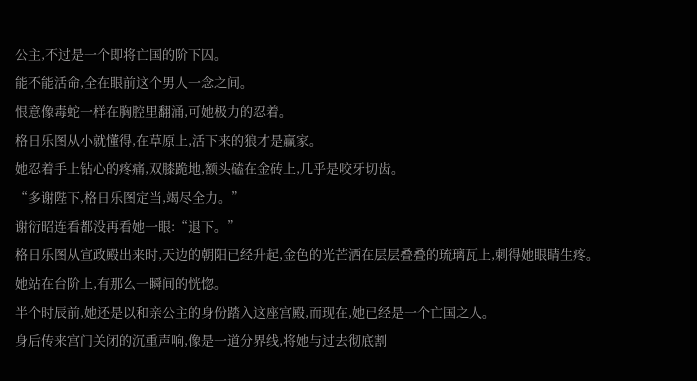公主,不过是一个即将亡国的阶下囚。
能不能活命,全在眼前这个男人一念之间。
恨意像毒蛇一样在胸腔里翻涌,可她极力的忍着。
格日乐图从小就懂得,在草原上,活下来的狼才是赢家。
她忍着手上钻心的疼痛,双膝跪地,额头磕在金砖上,几乎是咬牙切齿。
“多谢陛下,格日乐图定当,竭尽全力。”
谢衍昭连看都没再看她一眼:“退下。”
格日乐图从宣政殿出来时,天边的朝阳已经升起,金色的光芒洒在层层叠叠的琉璃瓦上,刺得她眼睛生疼。
她站在台阶上,有那么一瞬间的恍惚。
半个时辰前,她还是以和亲公主的身份踏入这座宫殿,而现在,她已经是一个亡国之人。
身后传来宫门关闭的沉重声响,像是一道分界线,将她与过去彻底割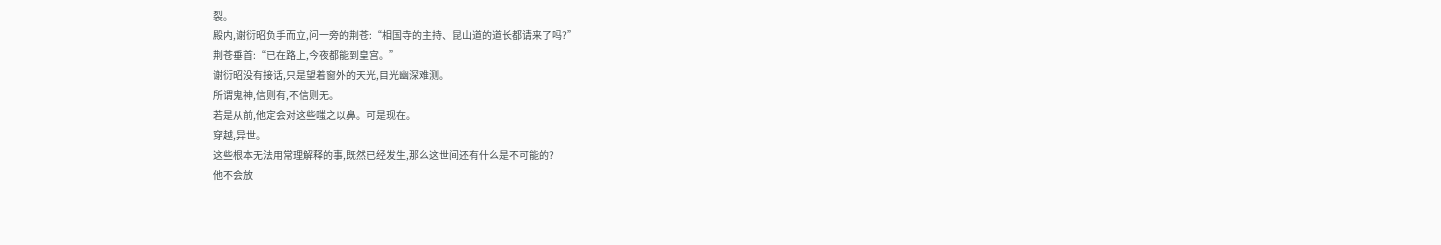裂。
殿内,谢衍昭负手而立,问一旁的荆苍:“相国寺的主持、昆山道的道长都请来了吗?”
荆苍垂首:“已在路上,今夜都能到皇宫。”
谢衍昭没有接话,只是望着窗外的天光,目光幽深难测。
所谓鬼神,信则有,不信则无。
若是从前,他定会对这些嗤之以鼻。可是现在。
穿越,异世。
这些根本无法用常理解释的事,既然已经发生,那么这世间还有什么是不可能的?
他不会放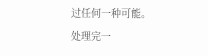过任何一种可能。
处理完一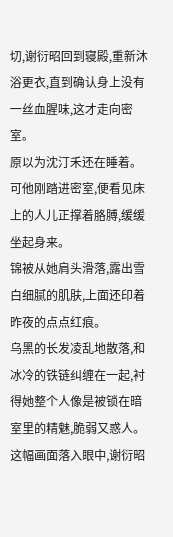切,谢衍昭回到寝殿,重新沐浴更衣,直到确认身上没有一丝血腥味,这才走向密室。
原以为沈汀禾还在睡着。
可他刚踏进密室,便看见床上的人儿正撑着胳膊,缓缓坐起身来。
锦被从她肩头滑落,露出雪白细腻的肌肤,上面还印着昨夜的点点红痕。
乌黑的长发凌乱地散落,和冰冷的铁链纠缠在一起,衬得她整个人像是被锁在暗室里的精魅,脆弱又惑人。
这幅画面落入眼中,谢衍昭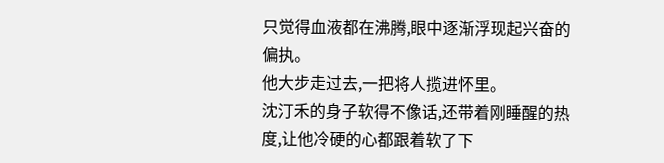只觉得血液都在沸腾,眼中逐渐浮现起兴奋的偏执。
他大步走过去,一把将人揽进怀里。
沈汀禾的身子软得不像话,还带着刚睡醒的热度,让他冷硬的心都跟着软了下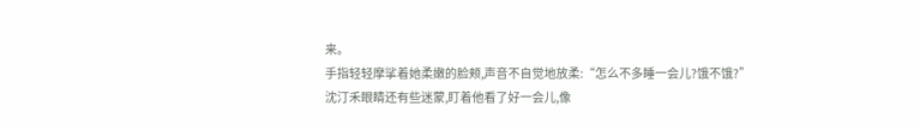来。
手指轻轻摩挲着她柔嫩的脸颊,声音不自觉地放柔:“怎么不多睡一会儿?饿不饿?”
沈汀禾眼睛还有些迷蒙,盯着他看了好一会儿,像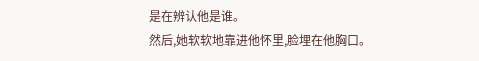是在辨认他是谁。
然后,她软软地靠进他怀里,脸埋在他胸口。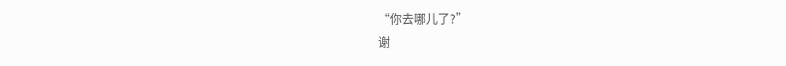“你去哪儿了?”
谢